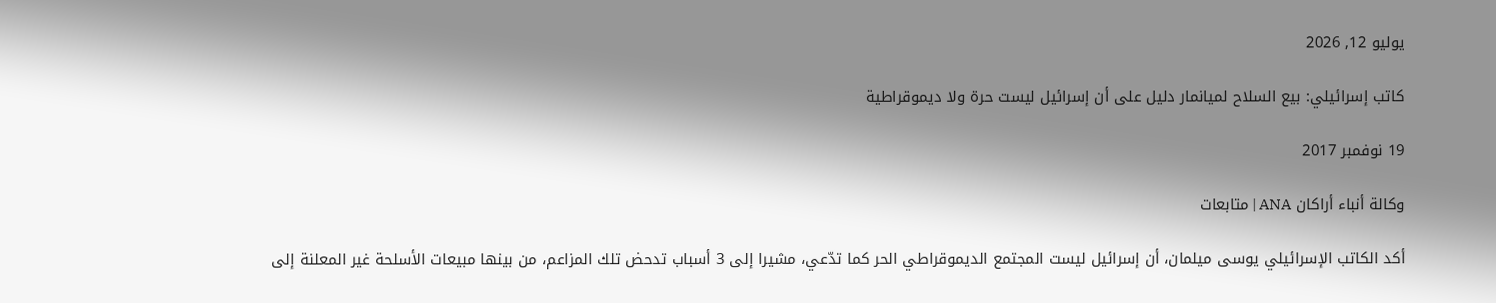يوليو 12, 2026

كاتب إسرائيلي: بيع السلاح لميانمار دليل على أن إسرائيل ليست حرة ولا ديموقراطية

19 نوفمبر 2017

وكالة أنباء أراكان ANA | متابعات

أكد الكاتب الإسرائيلي يوسى ميلمان، أن إسرائيل ليست المجتمع الديموقراطي الحر كما تدّعي، مشيرا إلى 3 أسباب تدحض تلك المزاعم، من بينها مبيعات الأسلحة غير المعلنة إلى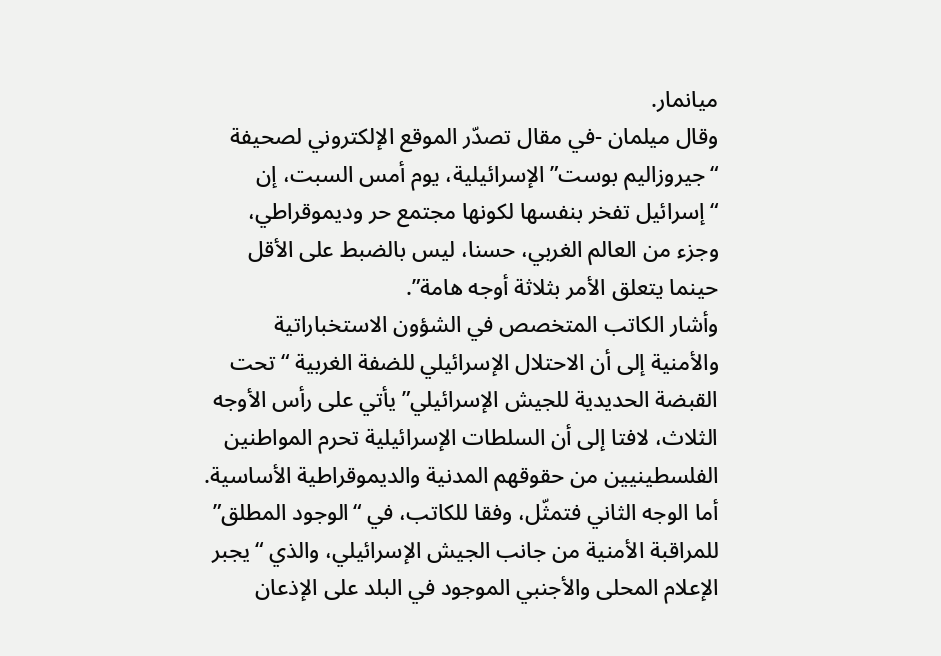ميانمار.
وقال ميلمان -في مقال تصدّر الموقع الإلكتروني لصحيفة “جيروزاليم بوست” الإسرائيلية، يوم أمس السبت، إن “إسرائيل تفخر بنفسها لكونها مجتمع حر وديموقراطي، وجزء من العالم الغربي، حسنا، ليس بالضبط على الأقل حينما يتعلق الأمر بثلاثة أوجه هامة”.
وأشار الكاتب المتخصص في الشؤون الاستخباراتية والأمنية إلى أن الاحتلال الإسرائيلي للضفة الغربية “تحت القبضة الحديدية للجيش الإسرائيلي” يأتي على رأس الأوجه الثلاث، لافتا إلى أن السلطات الإسرائيلية تحرم المواطنين الفلسطينيين من حقوقهم المدنية والديموقراطية الأساسية.
أما الوجه الثاني فتمثّل، وفقا للكاتب، في “الوجود المطلق” للمراقبة الأمنية من جانب الجيش الإسرائيلي، والذي “يجبر الإعلام المحلى والأجنبي الموجود في البلد على الإذعان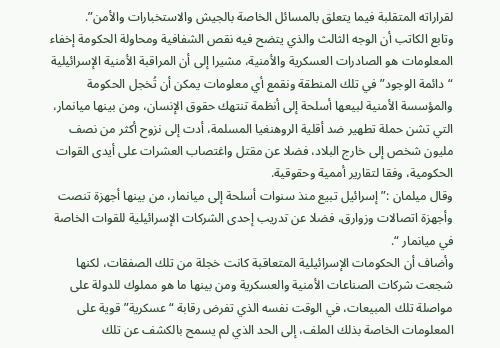لقراراته المتقلبة فيما يتعلق بالمسائل الخاصة بالجيش والاستخبارات والأمن”.
وتابع الكاتب أن الوجه الثالث والذي يتضح فيه نقص الشفافية ومحاولة الحكومة إخفاء المعلومات هو الصادرات العسكرية والأمنية، مشيرا إلى أن المراقبة الأمنية الإسرائيلية “دائمة الوجود” في تلك المنطقة ونقمع أي معلومات يمكن أن تُخجل الحكومة والمؤسسة الأمنية لبيعها أسلحة إلى أنظمة تنتهك حقوق الإنسان، ومن بينها ميانمار، التي تشن حملة تطهير ضد أقلية الروهنغيا المسلمة، أدت إلى نزوح أكثر من نصف مليون شخص إلى خارج البلاد، فضلا عن مقتل واغتصاب العشرات على أيدى القوات الحكومية، وفقا لتقارير أممية وحقوقية.
وقال ميلمان :” إسرائيل تبيع منذ سنوات أسلحة إلى ميانمار، من بينها أجهزة تنصت وأجهزة اتصالات وزوارق، فضلا عن تدريب إحدى الشركات الإسرائيلية للقوات الخاصة في ميانمار “.
وأضاف أن الحكومات الإسرائيلية المتعاقبة كانت خجلة من تلك الصفقات، لكنها شجعت شركات الصناعات الأمنية والعسكرية ومن بينها ما هو مملوك للدولة على مواصلة تلك المبيعات، في الوقت نفسه الذي تفرض رقابة “عسكرية” قوية على المعلومات الخاصة بذلك الملف، إلى الحد الذي لم يسمح بالكشف عن تلك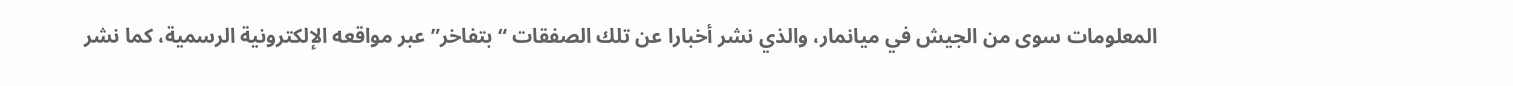المعلومات سوى من الجيش في ميانمار، والذي نشر أخبارا عن تلك الصفقات “بتفاخر” عبر مواقعه الإلكترونية الرسمية، كما نشر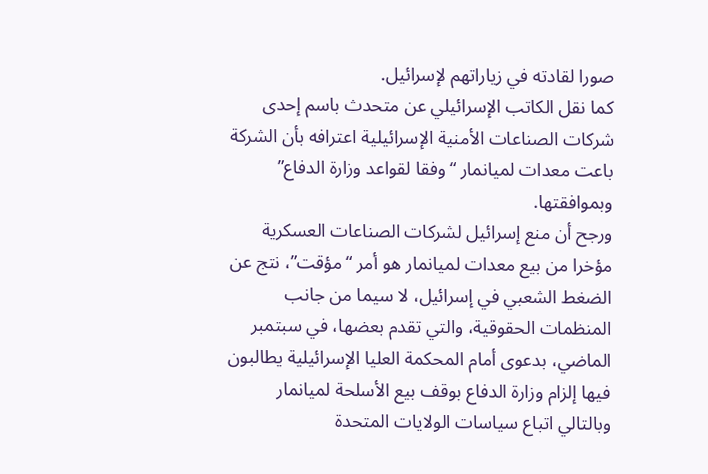صورا لقادته في زياراتهم لإسرائيل.
كما نقل الكاتب الإسرائيلي عن متحدث باسم إحدى شركات الصناعات الأمنية الإسرائيلية اعترافه بأن الشركة باعت معدات لميانمار “وفقا لقواعد وزارة الدفاع” وبموافقتها.
ورجح أن منع إسرائيل لشركات الصناعات العسكرية مؤخرا من بيع معدات لميانمار هو أمر “مؤقت”، نتج عن الضغط الشعبي في إسرائيل، لا سيما من جانب المنظمات الحقوقية، والتي تقدم بعضها، في سبتمبر الماضي، بدعوى أمام المحكمة العليا الإسرائيلية يطالبون فيها إلزام وزارة الدفاع بوقف بيع الأسلحة لميانمار وبالتالي اتباع سياسات الولايات المتحدة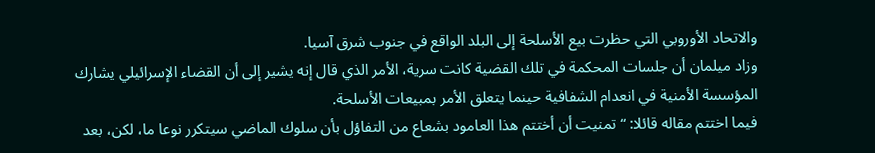والاتحاد الأوروبي التي حظرت بيع الأسلحة إلى البلد الواقع في جنوب شرق آسيا.
وزاد ميلمان أن جلسات المحكمة في تلك القضية كانت سرية، الأمر الذي قال إنه يشير إلى أن القضاء الإسرائيلي يشارك المؤسسة الأمنية في انعدام الشفافية حينما يتعلق الأمر بمبيعات الأسلحة.
فيما اختتم مقاله قائلا: “تمنيت أن أختتم هذا العامود بشعاع من التفاؤل بأن سلوك الماضي سيتكرر نوعا ما، لكن، بعد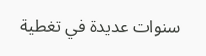سنوات عديدة في تغطية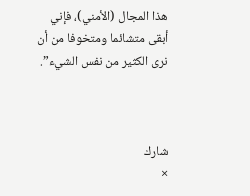هذا المجال (الأمني)، فإني أبقى متشائما ومتخوفا من أن نرى الكثير من نفس الشيء”.



شارك
×